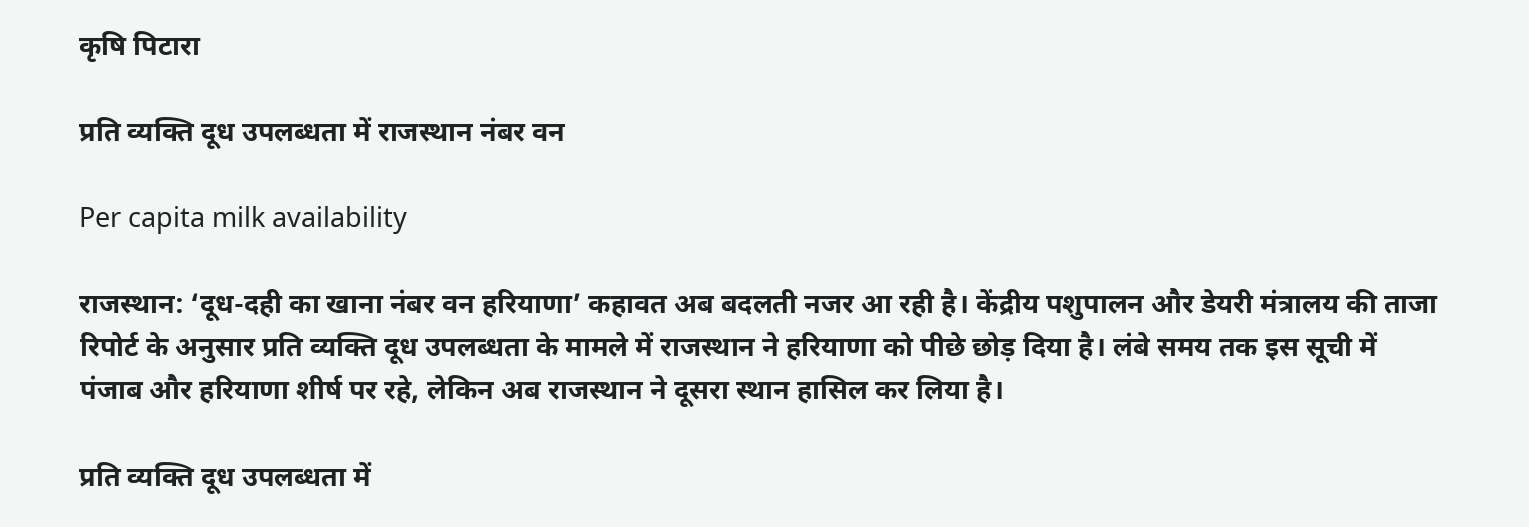कृषि पिटारा

प्रति व्यक्ति दूध उपलब्धता में राजस्थान नंबर वन

Per capita milk availability

राजस्थान: ‘दूध-दही का खाना नंबर वन हरियाणा’ कहावत अब बदलती नजर आ रही है। केंद्रीय पशुपालन और डेयरी मंत्रालय की ताजा रिपोर्ट के अनुसार प्रति व्यक्ति दूध उपलब्धता के मामले में राजस्थान ने हरियाणा को पीछे छोड़ दिया है। लंबे समय तक इस सूची में पंजाब और हरियाणा शीर्ष पर रहे, लेकिन अब राजस्थान ने दूसरा स्थान हासिल कर लिया है।

प्रति व्यक्ति दूध उपलब्धता में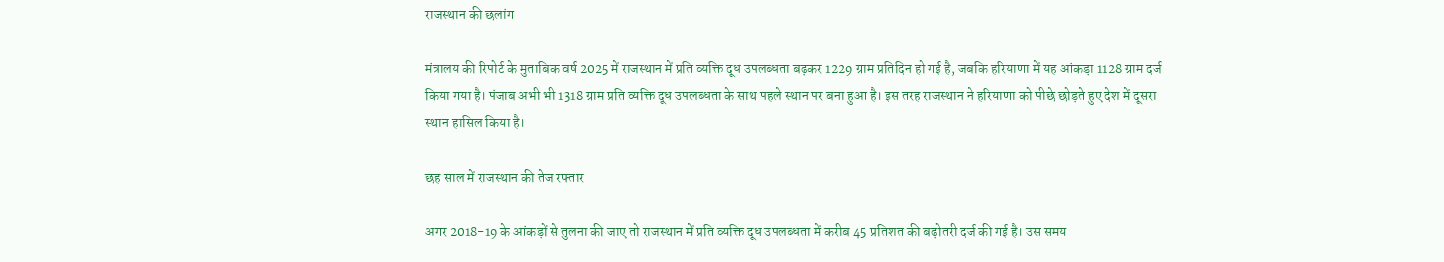राजस्थान की छलांग

मंत्रालय की रिपोर्ट के मुताबिक वर्ष 2025 में राजस्थान में प्रति व्यक्ति दूध उपलब्धता बढ़कर 1229 ग्राम प्रतिदिन हो गई है, जबकि हरियाणा में यह आंकड़ा 1128 ग्राम दर्ज किया गया है। पंजाब अभी भी 1318 ग्राम प्रति व्यक्ति दूध उपलब्धता के साथ पहले स्थान पर बना हुआ है। इस तरह राजस्थान ने हरियाणा को पीछे छोड़ते हुए देश में दूसरा स्थान हासिल किया है।

छह साल में राजस्थान की तेज रफ्तार

अगर 2018-19 के आंकड़ों से तुलना की जाए तो राजस्थान में प्रति व्यक्ति दूध उपलब्धता में करीब 45 प्रतिशत की बढ़ोतरी दर्ज की गई है। उस समय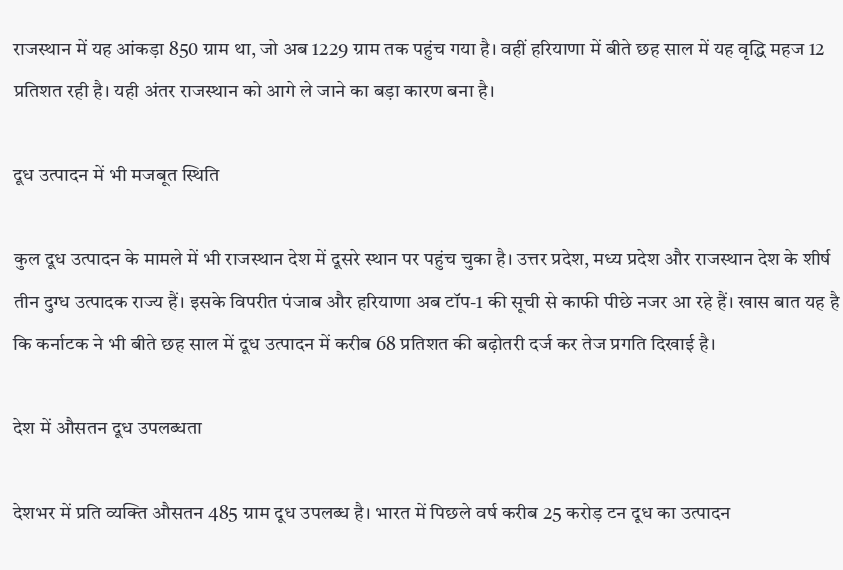राजस्थान में यह आंकड़ा 850 ग्राम था, जो अब 1229 ग्राम तक पहुंच गया है। वहीं हरियाणा में बीते छह साल में यह वृद्धि महज 12 प्रतिशत रही है। यही अंतर राजस्थान को आगे ले जाने का बड़ा कारण बना है।

दूध उत्पादन में भी मजबूत स्थिति

कुल दूध उत्पादन के मामले में भी राजस्थान देश में दूसरे स्थान पर पहुंच चुका है। उत्तर प्रदेश, मध्य प्रदेश और राजस्थान देश के शीर्ष तीन दुग्ध उत्पादक राज्य हैं। इसके विपरीत पंजाब और हरियाणा अब टॉप-1 की सूची से काफी पीछे नजर आ रहे हैं। खास बात यह है कि कर्नाटक ने भी बीते छह साल में दूध उत्पादन में करीब 68 प्रतिशत की बढ़ोतरी दर्ज कर तेज प्रगति दिखाई है।

देश में औसतन दूध उपलब्धता

देशभर में प्रति व्यक्ति औसतन 485 ग्राम दूध उपलब्ध है। भारत में पिछले वर्ष करीब 25 करोड़ टन दूध का उत्पादन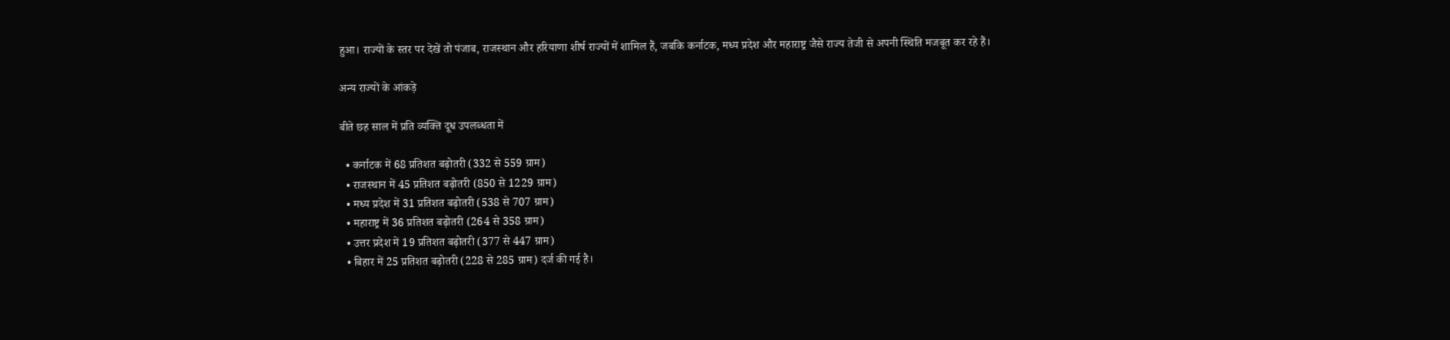हुआ। राज्यों के स्तर पर देखें तो पंजाब, राजस्थान और हरियाणा शीर्ष राज्यों में शामिल हैं, जबकि कर्नाटक, मध्य प्रदेश और महाराष्ट्र जैसे राज्य तेजी से अपनी स्थिति मजबूत कर रहे हैं।

अन्य राज्यों के आंकड़े

बीते छह साल में प्रति व्यक्ति दूध उपलब्धता में

  • कर्नाटक में 68 प्रतिशत बढ़ोतरी (332 से 559 ग्राम)
  • राजस्थान में 45 प्रतिशत बढ़ोतरी (850 से 1229 ग्राम)
  • मध्य प्रदेश में 31 प्रतिशत बढ़ोतरी (538 से 707 ग्राम)
  • महाराष्ट्र में 36 प्रतिशत बढ़ोतरी (264 से 358 ग्राम)
  • उत्तर प्रदेश में 19 प्रतिशत बढ़ोतरी (377 से 447 ग्राम)
  • बिहार में 25 प्रतिशत बढ़ोतरी (228 से 285 ग्राम) दर्ज की गई है।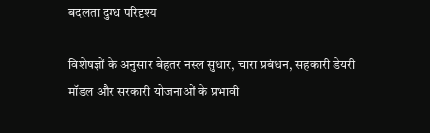बदलता दुग्ध परिदृश्य

विशेषज्ञों के अनुसार बेहतर नस्ल सुधार, चारा प्रबंधन, सहकारी डेयरी मॉडल और सरकारी योजनाओं के प्रभावी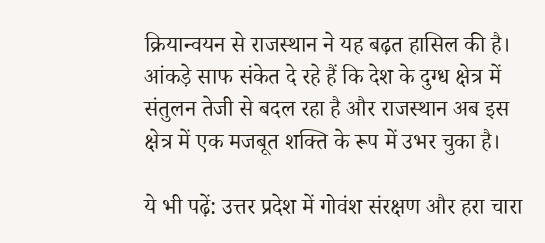क्रियान्वयन से राजस्थान ने यह बढ़त हासिल की है। आंकड़े साफ संकेत दे रहे हैं कि देश के दुग्ध क्षेत्र में संतुलन तेजी से बदल रहा है और राजस्थान अब इस क्षेत्र में एक मजबूत शक्ति के रूप में उभर चुका है।

ये भी पढ़ें: उत्तर प्रदेश में गोवंश संरक्षण और हरा चारा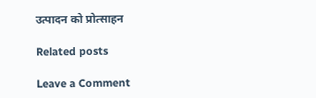उत्पादन को प्रोत्साहन

Related posts

Leave a Comment